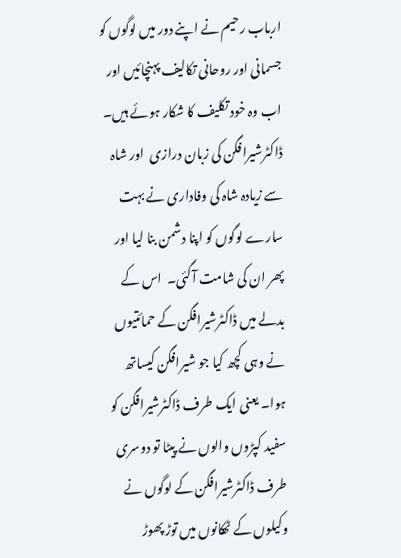ارباب رحیم نے اپنے دور میں لوگوں کو جسمانی اور روحانی تکالیف پہنچائیں اور اب وہ خود تکلیف کا شکار ہوئے ہیں۔ ڈاکٹرشیرافگن کی زبان درازی  اور شاہ سے زیادہ شاہ کی وفاداری نے بہت سارے لوگوں کو اپنا دشمن بنا لیا اور پھر ان کی شامت آگئی۔  اس کے بدلے میں ڈاکٹرشیرافگن کے حمائتیوں نے وہی کچھ کیا جو شیرافگن کیساتھ ہوا۔ یعنی ایک طرف ڈاکٹرشیرافگن کو سفید کپڑوں والوں نے پیٹا تو دوسری طرف ڈاکٹرشیرافگن کے لوگوں نے وکیلوں کے ٹھکانوں میں توڑ پھوڑ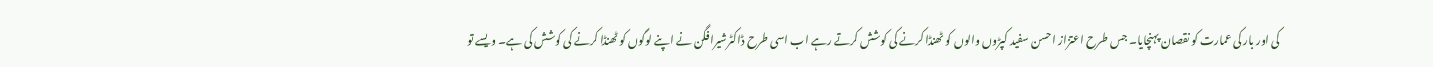کی اور بار کی عمارت کو نقصان پہنچایا۔ جس طرح اعتزاز احسن سفید کپڑوں والوں کو ٹھنڈا کرنے کی کوشش کرتے رہے اب اسی طرح ڈاکٹرشیرافگن نے اپنے لوگوں کو ٹھنڈا کرنے کی کوشش کی ہے۔ ویسے تو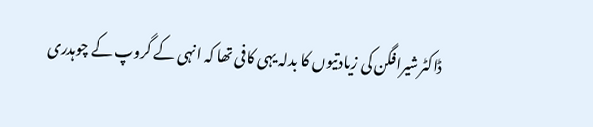ڈاکٹرشیرافگن کی زیادتیوں کا بدلہ یہی کافی تھا کہ انہی کے گروپ کے چوہدری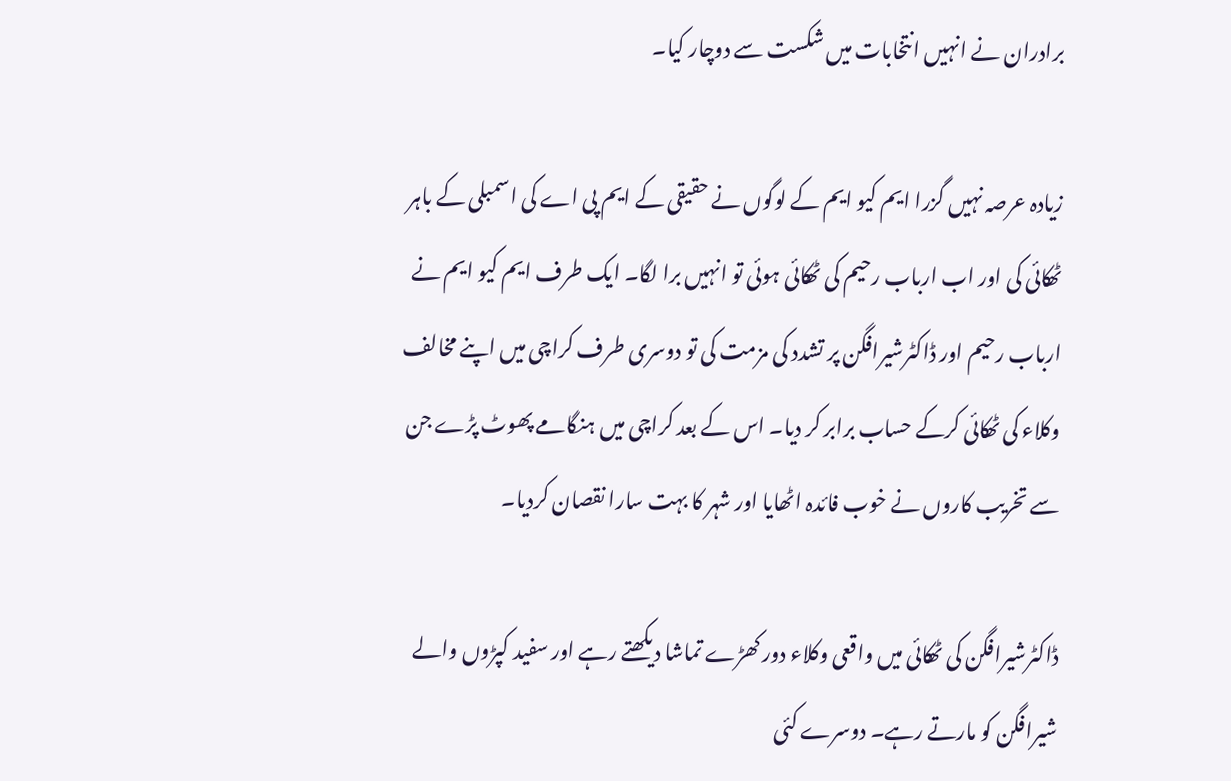برادران نے انہیں انتخابات میں شکست سے دوچار کیا۔

زیادہ عرصہ نہیں گزرا ایم کیو ایم کے لوگوں نے حقیقی کے ایم پی اے کی اسمبلی کے باہر ٹھکائی کی اور اب ارباب رحیم کی ٹھکائی ہوئی تو انہیں برا لگا۔ ایک طرف ایم کیو ایم نے ارباب رحيم اور ڈاکٹرشیرافگن پر تشدد کی مزمت کی تو دوسری طرف کراچی میں اپنے مخالف وکلاء کی ٹھکائی کرکے حساب برابر کر دیا۔ اس کے بعد کراچی میں ہنگامے پھوٹ پڑے جن سے تخریب کاروں نے خوب فائدہ اٹھایا اور شہر کا بہت سارا نقصان کردیا۔

ڈاکٹرشیرافگن کی ٹھکائی میں واقعی وکلاء دور کھڑے تماشا دیکھتے رہے اور سفید کپڑوں والے شیرافگن کو مارتے رہے۔ دوسرے کئی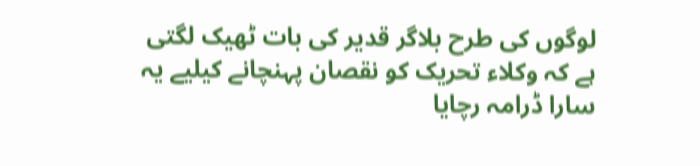لوگوں کی طرح بلاگر قدیر کی بات ٹھیک لگتی ہے کہ وکلاء تحریک کو نقصان پہنچانے کیلیے یہ سارا ڈرامہ رچایا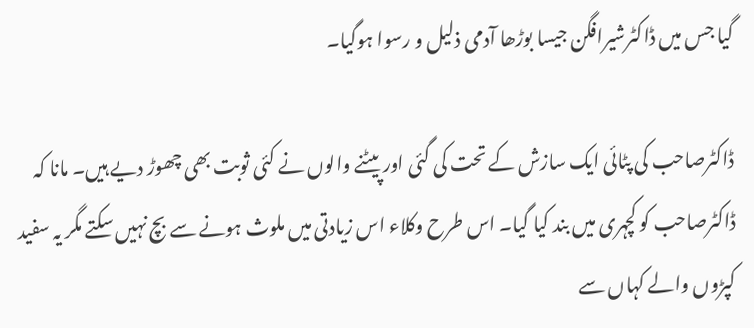گیا جس میں ڈاکٹرشیرافگن جیسا بوڑھا آدمی ذلیل و رسوا ہوگیا۔

ڈاکٹرصاحب کی پٹائی ایک سازش کے تحت کی گئی اور پیٹنے والوں نے کئی ثوبت بھی چھوڑ دیے ہیں۔ مانا کہ ڈاکٹرصاحب کو کچہری میں بند کیا گیا۔ اس طرح وکلاء اس زیادتی میں ملوث ہونے سے بچ نہیں سکتے مگر یہ سفید کپڑوں والے کہاں سے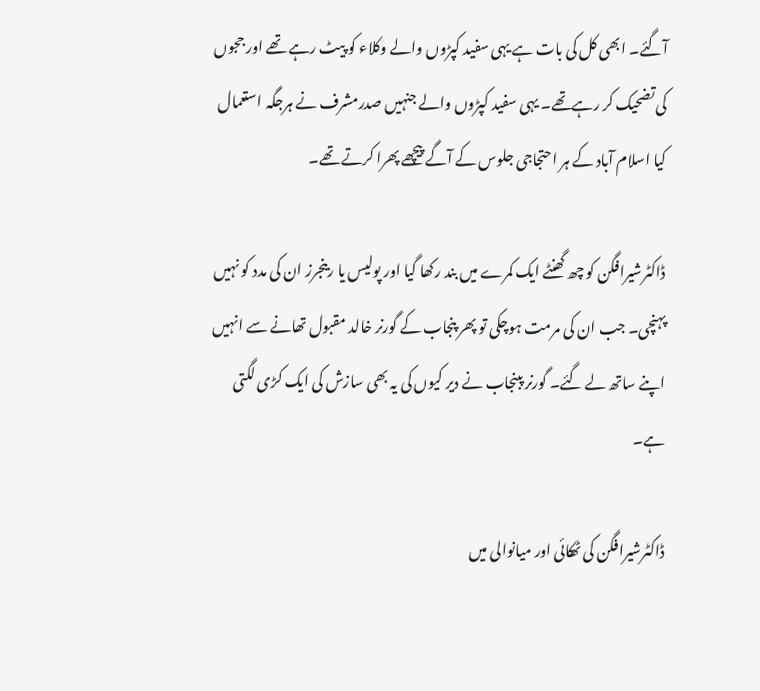آگئے۔ ابھی کل کی بات ہے یہی سفید کپڑوں والے وکلاء کو پیٹ رہے تھے اور ججوں کی تضحیک کر رہےتھے۔ یہی سفید کپڑوں والے جنہیں صدرمشرف نے ہرجگہ استعمال کیا اسلام آباد کے ہر احتجاجی جلوس کے آگے پیچھے پھرا کرتے تھے۔

ڈاکٹرشیرافگن کو چھ گھنٹے ایک کمرے میں بند رکھا گیا اور پولیس یا رینجرز ان کی مدد کو نہیں پہنچی۔ جب ان کی مرمت ہوچکی تو پھر پنجاب کے گورنر خالد مقبول تھانے سے انہیں اپنے ساتھ لے گئے۔ گورنر پبنجاب نے دیر کیوں کی یہ بھی سازش کی ایک کڑی لگتی ہے۔

ڈاکٹرشیرافگن کی ٹھکائی اور میانوالی میں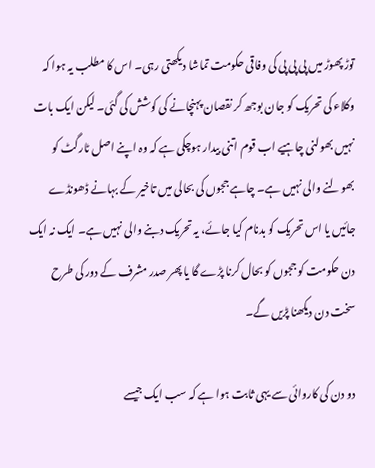توڑ پھوڑ میں پی پی پی کی وفاقی حکومت تماشا دیکھتی رہی۔ اس کا مطلب یہ ہوا کہ وکلاء کی تحریک کو جان بوجھ کر نقصان پہنچانے کی کوشش کی گئی۔ لیکن ایک بات نہیں بھولنی چاہیے اب قوم اتنی بیدار ہوچکی ہے کہ وہ اپنے اصل ٹارگٹ کو بھولنے والی نہیں ہے۔ چاہے ججوں کی بحالی میں تاخیر کے بہانے ڈھونڈے جائیں یا اس تحریک کو بدنام کیا جائے، یہ تحریک دبنے والی نہیں ہے۔ ایک نہ ایک دن حکومت کو ججوں کو بحال کرنا پڑے گا یا پھر صدر مشرف کے دور کی طرح سخت دن دیکھنا پڑیں گے۔

دو دن کی کاروائی سے یہی ثابت ہوا ہے کہ سب ایک جیسے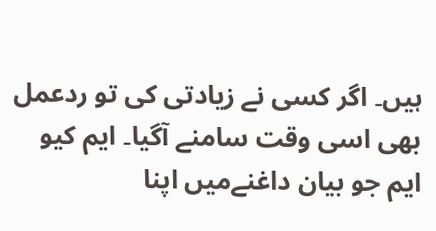ہیں۔ اگر کسی نے زیادتی کی تو ردعمل بھی اسی وقت سامنے آگیا۔ ایم کیو ایم جو بیان داغنےمیں اپنا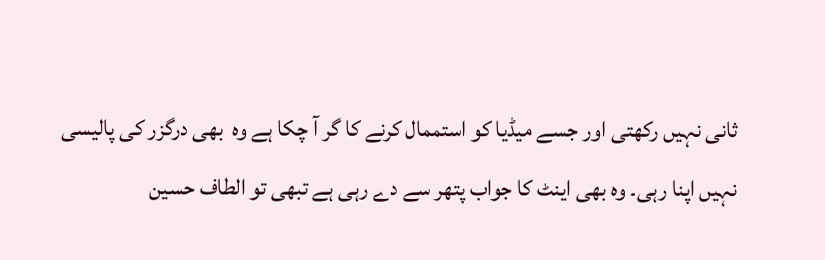ثانی نہیں رکھتی اور جسے میڈیا کو استممال کرنے کا گر آ چکا ہے وہ  بھی درگزر کی پالیسی نہیں اپنا رہی۔ وہ بھی اینٹ کا جواب پتھر سے دے رہی ہے تبھی تو الطاف حسین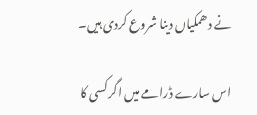نے دھمکیاں دینا شروع کردی ہیں۔

اس سارے ڈرامے میں اگر کسی کا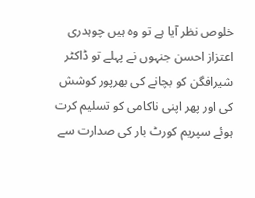خلوص نظر آیا ہے تو وہ ہیں چوہدری اعتزاز احسن جنہوں نے پہلے تو ڈاکٹر شیرافگن کو بچانے کی بھرپور کوشش کی اور پھر اپنی ناکامی کو تسلیم کرت ہوئے سپریم کورٹ بار کی صدارت سے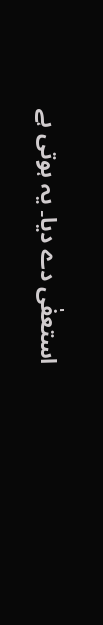استعفٰی دے دیا۔ یہ ہوتی ہے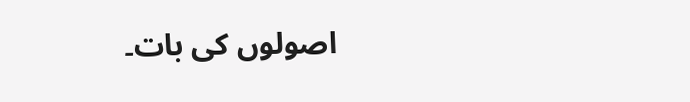اصولوں کی بات۔